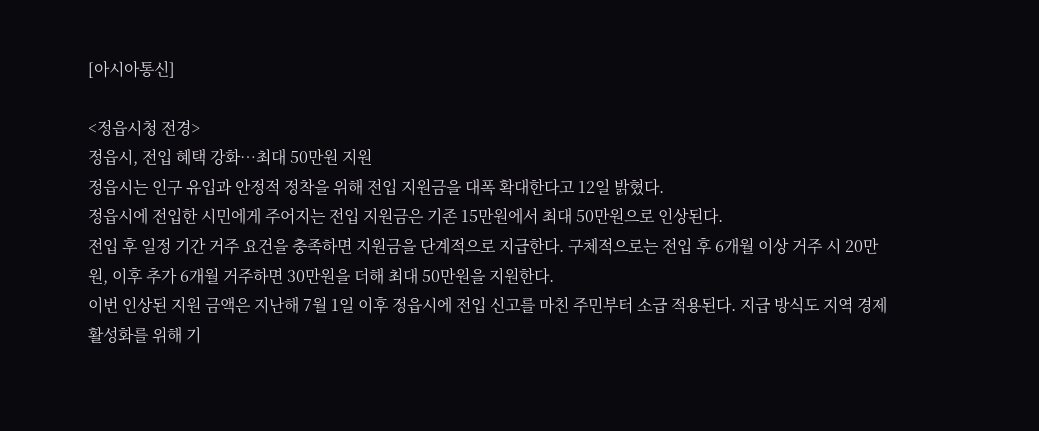[아시아통신]

<정읍시청 전경>
정읍시, 전입 혜택 강화…최대 50만원 지원
정읍시는 인구 유입과 안정적 정착을 위해 전입 지원금을 대폭 확대한다고 12일 밝혔다.
정읍시에 전입한 시민에게 주어지는 전입 지원금은 기존 15만원에서 최대 50만원으로 인상된다.
전입 후 일정 기간 거주 요건을 충족하면 지원금을 단계적으로 지급한다. 구체적으로는 전입 후 6개월 이상 거주 시 20만원, 이후 추가 6개월 거주하면 30만원을 더해 최대 50만원을 지원한다.
이번 인상된 지원 금액은 지난해 7월 1일 이후 정읍시에 전입 신고를 마친 주민부터 소급 적용된다. 지급 방식도 지역 경제 활성화를 위해 기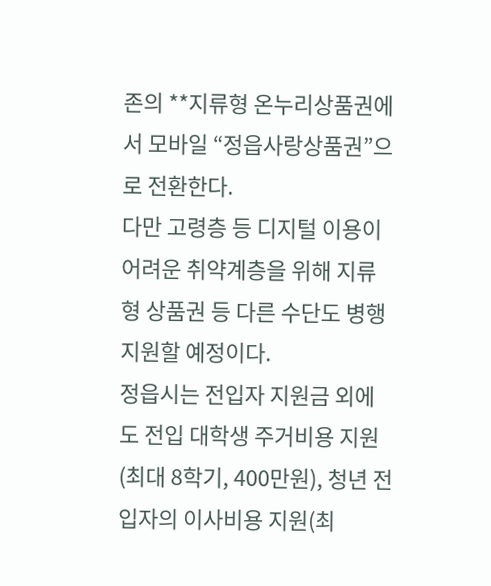존의 **지류형 온누리상품권에서 모바일 “정읍사랑상품권”으로 전환한다.
다만 고령층 등 디지털 이용이 어려운 취약계층을 위해 지류형 상품권 등 다른 수단도 병행 지원할 예정이다.
정읍시는 전입자 지원금 외에도 전입 대학생 주거비용 지원(최대 8학기, 400만원), 청년 전입자의 이사비용 지원(최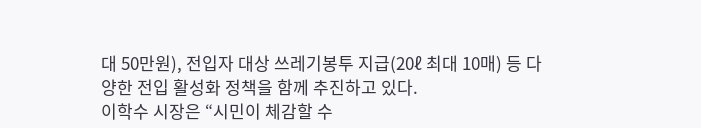대 50만원), 전입자 대상 쓰레기봉투 지급(20ℓ 최대 10매) 등 다양한 전입 활성화 정책을 함께 추진하고 있다.
이학수 시장은 “시민이 체감할 수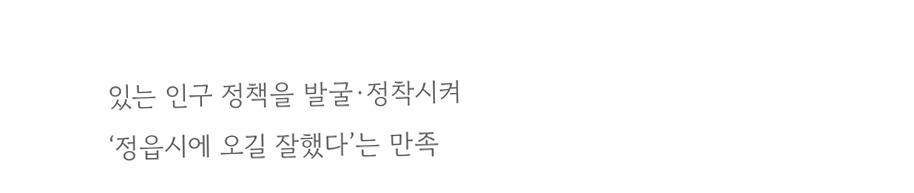있는 인구 정책을 발굴·정착시켜 ‘정읍시에 오길 잘했다’는 만족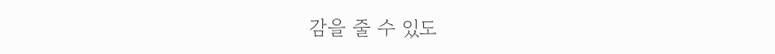감을 줄 수 있도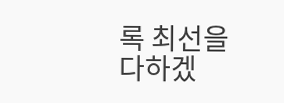록 최선을 다하겠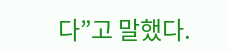다”고 말했다.